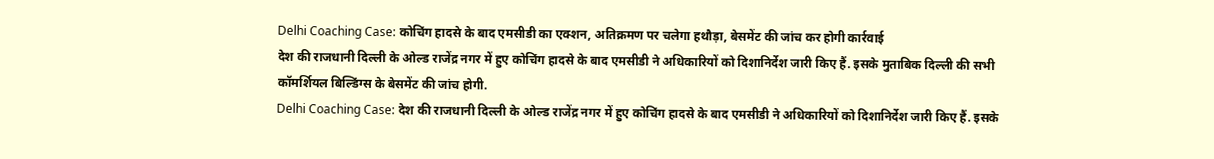Delhi Coaching Case: कोचिंग हादसे के बाद एमसीडी का एक्शन, अतिक्रमण पर चलेगा हथौड़ा, बेसमेंट की जांच कर होगी कार्रवाई
देश की राजधानी दिल्ली के ओल्ड राजेंद्र नगर में हुए कोचिंग हादसे के बाद एमसीडी ने अधिकारियों को दिशानिर्देश जारी किए हैं. इसके मुताबिक दिल्ली की सभी कॉमर्शियल बिल्डिंग्स के बेसमेंट की जांच होगी.
Delhi Coaching Case: देश की राजधानी दिल्ली के ओल्ड राजेंद्र नगर में हुए कोचिंग हादसे के बाद एमसीडी ने अधिकारियों को दिशानिर्देश जारी किए हैं. इसके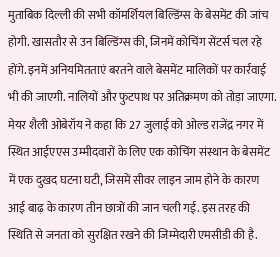मुताबिक दिल्ली की सभी कॉमर्शियल बिल्डिंग्स के बेसमेंट की जांच होगी. खासतौर से उन बिल्डिंग्स की, जिनमें कोचिंग सेंटर्स चल रहे होंगे. इनमें अनियमितताएं बरतने वाले बेसमेंट मालिकों पर कार्रवाई भी की जाएगी. नालियों और फुटपाथ पर अतिक्रमण को तोड़ा जाएगा.
मेयर शैली ओबेरॉय ने कहा कि 27 जुलाई को ओल्ड राजेंद्र नगर में स्थित आईएएस उम्मीदवारों के लिए एक कोचिंग संस्थान के बेसमेंट में एक दुखद घटना घटी, जिसमें सीवर लाइन जाम होने के कारण आई बाढ़ के कारण तीन छात्रों की जान चली गई. इस तरह की स्थिति से जनता को सुरक्षित रखने की जिम्मेदारी एमसीडी की है.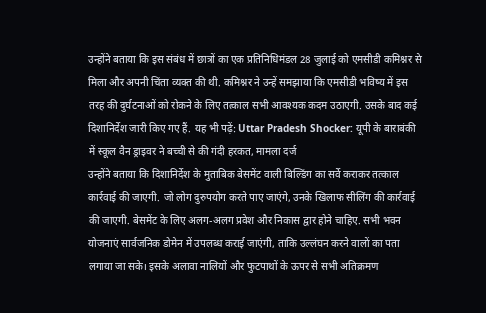उन्होंने बताया कि इस संबंध में छात्रों का एक प्रतिनिधिमंडल 28 जुलाई को एमसीडी कमिश्नर से मिला और अपनी चिंता व्यक्त की थी. कमिश्नर ने उन्हें समझाया कि एमसीडी भविष्य में इस तरह की दुर्घटनाओं को रोकने के लिए तत्काल सभी आवश्यक कदम उठाएगी. उसके बाद कई दिशानिर्देश जारी किए गए हैं. यह भी पढ़ें: Uttar Pradesh Shocker: यूपी के बाराबंकी में स्कूल वैन ड्राइवर ने बच्ची से की गंदी हरकत, मामला दर्ज
उन्होंने बताया कि दिशानिर्देश के मुताबिक बेसमेंट वाली बिल्डिंग का सर्वे कराकर तत्काल कार्रवाई की जाएगी. जो लोग दुरुपयोग करते पाए जाएंगे, उनके खिलाफ सीलिंग की कार्रवाई की जाएगी. बेसमेंट के लिए अलग-अलग प्रवेश और निकास द्वार होने चाहिए. सभी भवन योजनाएं सार्वजनिक डोमेन में उपलब्ध कराई जाएंगी, ताकि उल्लंघन करने वालों का पता लगाया जा सके। इसके अलावा नालियों और फुटपाथों के ऊपर से सभी अतिक्रमण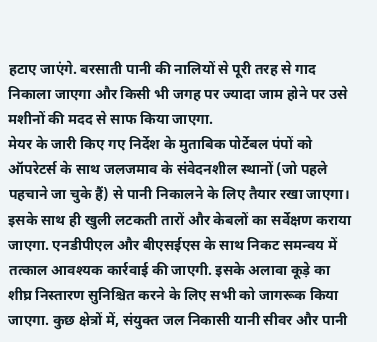हटाए जाएंगे. बरसाती पानी की नालियों से पूरी तरह से गाद निकाला जाएगा और किसी भी जगह पर ज्यादा जाम होने पर उसे मशीनों की मदद से साफ किया जाएगा.
मेयर के जारी किए गए निर्देश के मुताबिक पोर्टेबल पंपों को ऑपरेटर्स के साथ जलजमाव के संवेदनशील स्थानों (जो पहले पहचाने जा चुके हैं) से पानी निकालने के लिए तैयार रखा जाएगा। इसके साथ ही खुली लटकती तारों और केबलों का सर्वेक्षण कराया जाएगा. एनडीपीएल और बीएसईएस के साथ निकट समन्वय में तत्काल आवश्यक कार्रवाई की जाएगी. इसके अलावा कूड़े का शीघ्र निस्तारण सुनिश्चित करने के लिए सभी को जागरूक किया जाएगा. कुछ क्षेत्रों में, संयुक्त जल निकासी यानी सीवर और पानी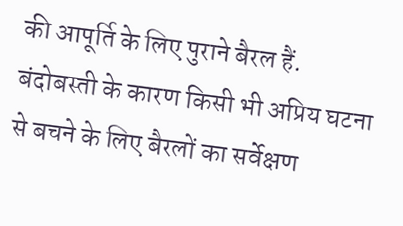की आपूर्ति के लिए पुराने बैरल हैं. बंदोबस्ती के कारण किसी भी अप्रिय घटना से बचने के लिए बैरलों का सर्वेक्षण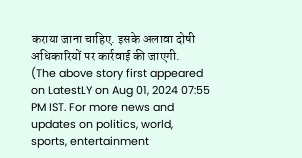कराया जाना चाहिए. इसके अलावा दोषी अधिकारियों पर कार्रवाई की जाएगी.
(The above story first appeared on LatestLY on Aug 01, 2024 07:55 PM IST. For more news and updates on politics, world, sports, entertainment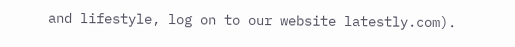and lifestyle, log on to our website latestly.com).